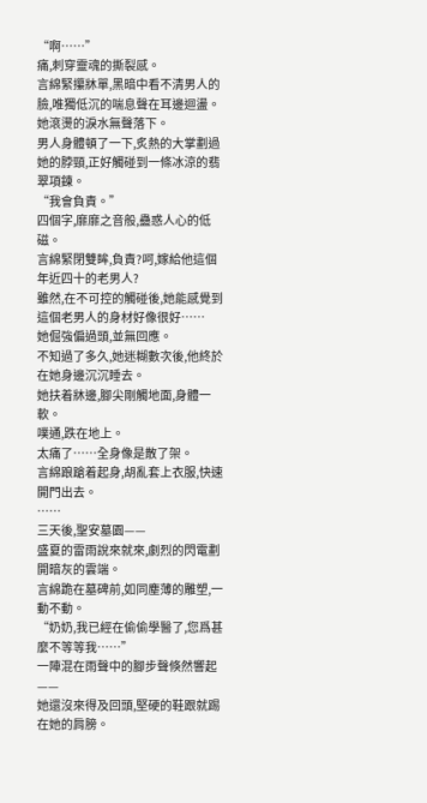“啊……”
痛,刺穿靈魂的撕裂感。
言綿緊攥牀單,黑暗中看不清男人的臉,唯獨低沉的喘息聲在耳邊迴盪。
她滾燙的淚水無聲落下。
男人身體頓了一下,炙熱的大掌劃過她的脖頸,正好觸碰到一條冰涼的翡翠項鍊。
“我會負責。”
四個字,靡靡之音般,蠱惑人心的低磁。
言綿緊閉雙眸,負責?呵,嫁給他這個年近四十的老男人?
雖然,在不可控的觸碰後,她能感覺到這個老男人的身材好像很好……
她倔強偏過頭,並無回應。
不知過了多久,她迷糊數次後,他終於在她身邊沉沉睡去。
她扶着牀邊,腳尖剛觸地面,身體一軟。
噗通,跌在地上。
太痛了……全身像是散了架。
言綿踉蹌着起身,胡亂套上衣服,快速開門出去。
……
三天後,聖安墓園——
盛夏的雷雨說來就來,劇烈的閃電劃開暗灰的雲端。
言綿跪在墓碑前,如同塵薄的雕塑,一動不動。
“奶奶,我已經在偷偷學醫了,您爲甚麼不等等我……”
一陣混在雨聲中的腳步聲倏然響起——
她還沒來得及回頭,堅硬的鞋跟就踢在她的肩膀。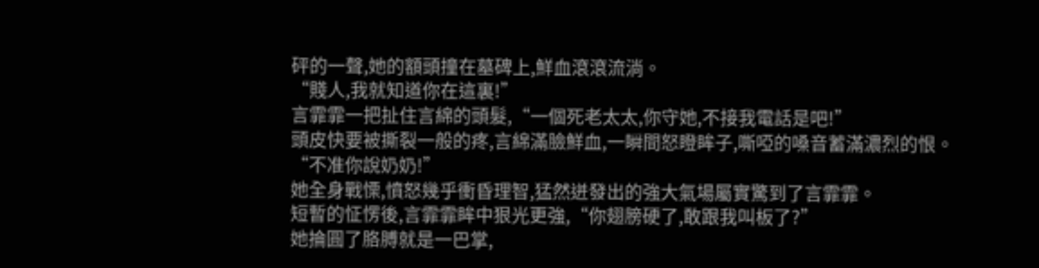砰的一聲,她的額頭撞在墓碑上,鮮血滾滾流淌。
“賤人,我就知道你在這裏!”
言霏霏一把扯住言綿的頭髮,“一個死老太太,你守她,不接我電話是吧!”
頭皮快要被撕裂一般的疼,言綿滿臉鮮血,一瞬間怒瞪眸子,嘶啞的嗓音蓄滿濃烈的恨。
“不准你說奶奶!”
她全身戰慄,憤怒幾乎衝昏理智,猛然迸發出的強大氣場屬實驚到了言霏霏。
短暫的怔愣後,言霏霏眸中狠光更強,“你翅膀硬了,敢跟我叫板了?”
她掄圓了胳膊就是一巴掌,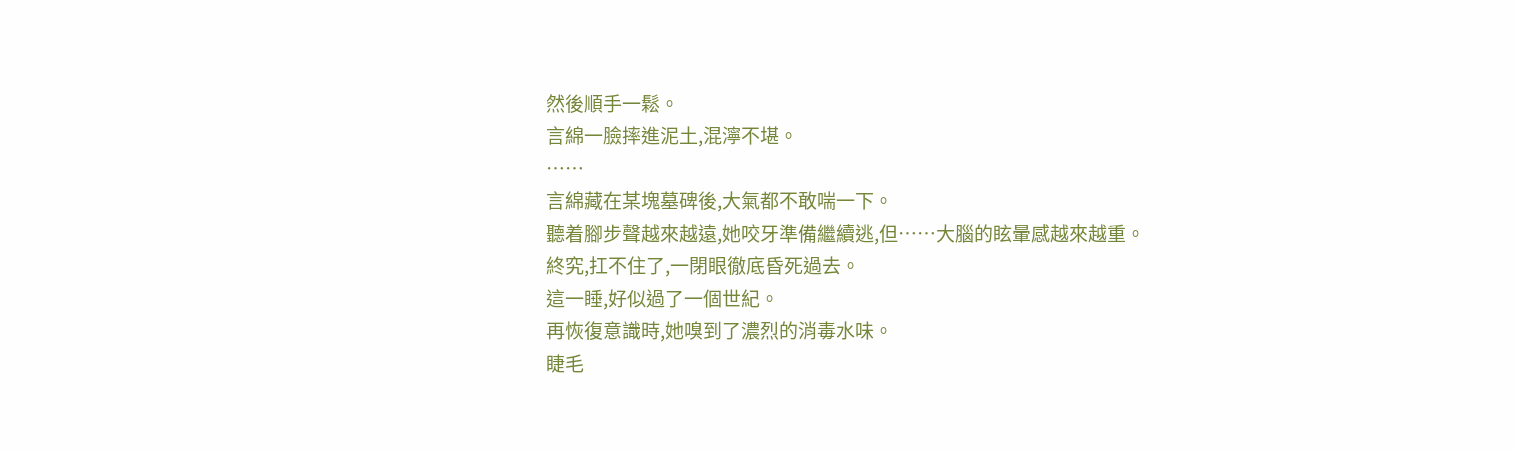然後順手一鬆。
言綿一臉摔進泥土,混濘不堪。
……
言綿藏在某塊墓碑後,大氣都不敢喘一下。
聽着腳步聲越來越遠,她咬牙準備繼續逃,但……大腦的眩暈感越來越重。
終究,扛不住了,一閉眼徹底昏死過去。
這一睡,好似過了一個世紀。
再恢復意識時,她嗅到了濃烈的消毒水味。
睫毛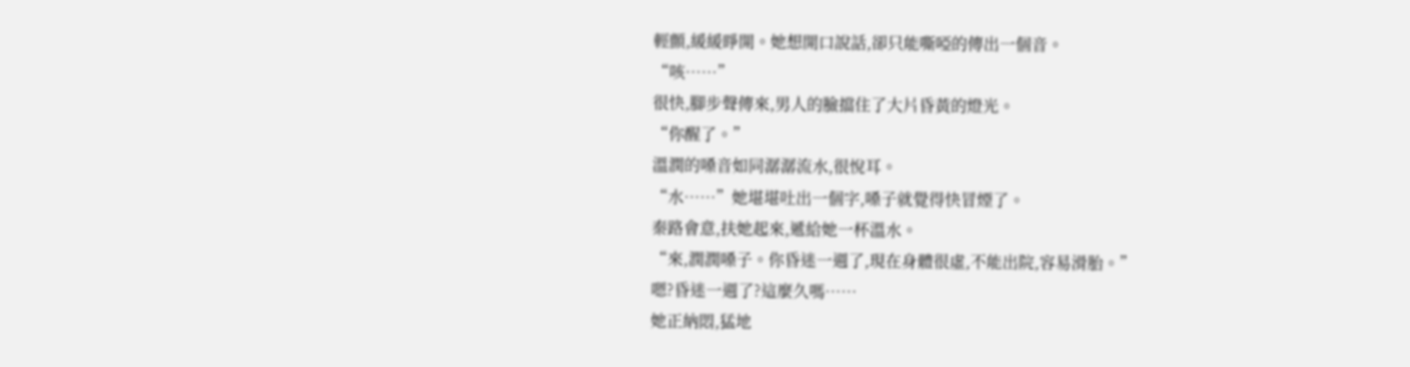輕顫,緩緩睜開。她想開口說話,卻只能嘶啞的傳出一個音。
“咳……”
很快,腳步聲傳來,男人的臉擋住了大片昏黃的燈光。
“你醒了。”
溫潤的嗓音如同潺潺流水,很悅耳。
“水……”她堪堪吐出一個字,嗓子就覺得快冒煙了。
秦路會意,扶她起來,遞給她一杯溫水。
“來,潤潤嗓子。你昏迷一週了,現在身體很虛,不能出院,容易滑胎。”
嗯?昏迷一週了?這麼久嗎……
她正納悶,猛地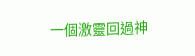一個激靈回過神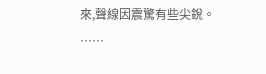來,聲線因震驚有些尖銳。
……